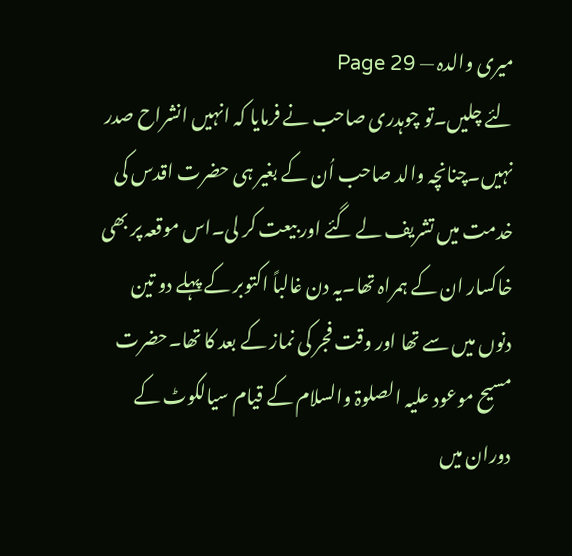میری والدہ — Page 29
لئے چلیں۔تو چوہدری صاحب نے فرمایا کہ انہیں انشراح صدر نہیں۔چنانچہ والد صاحب اُن کے بغیر ہی حضرت اقدس کی خدمت میں تشریف لے گئے اور بیعت کر لی۔اس موقعہ پر بھی خاکسار ان کے ہمراہ تھا۔یہ دن غالباً اکتوبر کے پہلے دو تین دنوں میں سے تھا اور وقت فجر کی نماز کے بعد کا تھا۔حضرت مسیح موعود علیہ الصلوۃ والسلام کے قیام سیالکوٹ کے دوران میں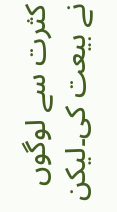کثرت سے لوگوں نے بیعت کی۔لیکن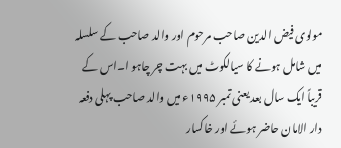مولوی فیض الدین صاحب مرحوم اور والد صاحب کے سلسلہ میں شامل ہونے کا سیالکوٹ میں بہت چر چاہو ا۔اس کے قریباً ایک سال بعد یعنی تمبر ۱۹۹۵ء میں والد صاحب پہلی دفعہ دار الامان حاضر ہوئے اور خاکسار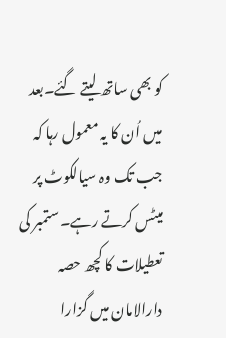کو بھی ساتھ لیتے گئے۔بعد میں اُن کا یہ معمول رہا کہ جب تک وہ سیالکوٹ پر میٹس کرتے رہے۔ستمبر کی تعطیلات کا کچھ حصہ دارالامان میں گزارا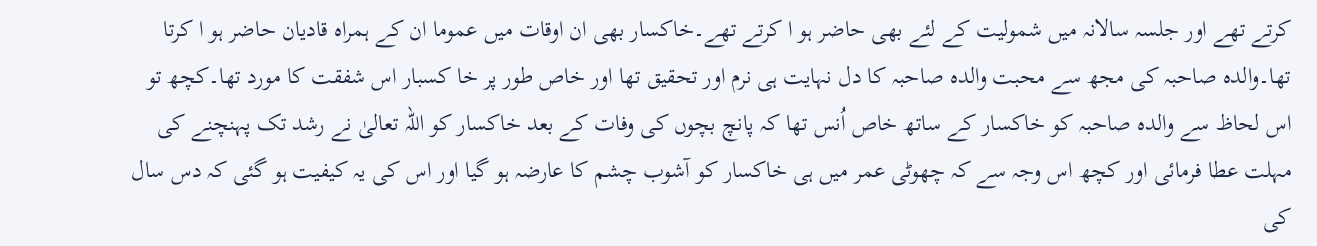کرتے تھے اور جلسہ سالانہ میں شمولیت کے لئے بھی حاضر ہو ا کرتے تھے۔خاکسار بھی ان اوقات میں عموما ان کے ہمراہ قادیان حاضر ہو ا کرتا تھا۔والدہ صاحبہ کی مجھ سے محبت والدہ صاحبہ کا دل نہایت ہی نرم اور تحقیق تھا اور خاص طور پر خا کسبار اس شفقت کا مورد تھا۔کچھ تو اس لحاظ سے والدہ صاحبہ کو خاکسار کے ساتھ خاص اُنس تھا کہ پانچ بچوں کی وفات کے بعد خاکسار کو اللہ تعالیٰ نے رشد تک پہنچنے کی مہلت عطا فرمائی اور کچھ اس وجہ سے کہ چھوٹی عمر میں ہی خاکسار کو آشوب چشم کا عارضہ ہو گیا اور اس کی یہ کیفیت ہو گئی کہ دس سال کی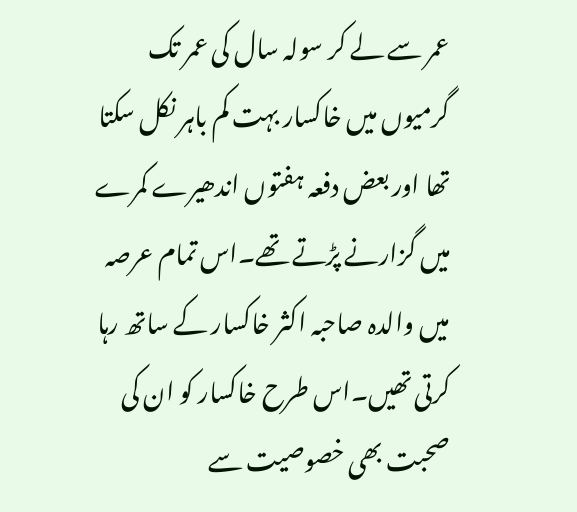عمر سے لے کر سولہ سال کی عمر تک گرمیوں میں خاکسار بہت کم باہر نکل سکتا تھا اور بعض دفعہ ہفتوں اندھیرے کمرے میں گزارنے پڑتے تھے۔اس تمام عرصہ میں والدہ صاحبہ اکثر خاکسار کے ساتھ رہا کرتی تھیں۔اس طرح خاکسار کو ان کی صحبت بھی خصوصیت سے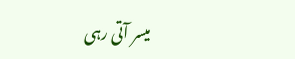میسر آتی رہی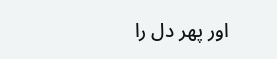اور پھر دل را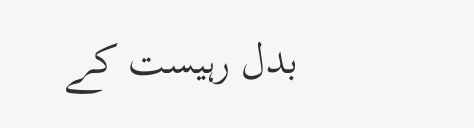بدل رہیست کے